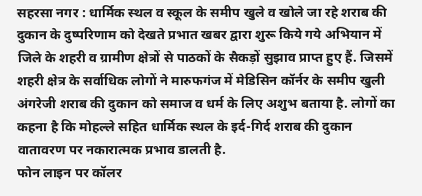सहरसा नगर : धार्मिक स्थल व स्कूल के समीप खुले व खोले जा रहे शराब की दुकान के दुष्परिणाम को देखते प्रभात खबर द्वारा शुरू किये गये अभियान में जिले के शहरी व ग्रामीण क्षेत्रों से पाठकों के सैकड़ों सुझाव प्राप्त हुए हैं. जिसमें शहरी क्षेत्र के सर्वाधिक लोगों ने मारुफगंज में मेडिसिन कॉर्नर के समीप खुली अंगरेजी शराब की दुकान को समाज व धर्म के लिए अशुभ बताया है. लोगों का कहना है कि मोहल्ले सहित धार्मिक स्थल के इर्द-गिर्द शराब की दुकान वातावरण पर नकारात्मक प्रभाव डालती है.
फोन लाइन पर कॉलर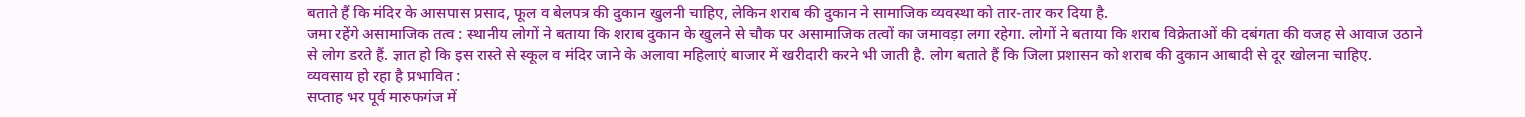बताते हैं कि मंदिर के आसपास प्रसाद, फूल व बेलपत्र की दुकान खुलनी चाहिए, लेकिन शराब की दुकान ने सामाजिक व्यवस्था को तार-तार कर दिया है.
जमा रहेंगे असामाजिक तत्व : स्थानीय लोगों ने बताया कि शराब दुकान के खुलने से चौक पर असामाजिक तत्वों का जमावड़ा लगा रहेगा. लोगों ने बताया कि शराब विक्रेताओं की दबंगता की वजह से आवाज उठाने से लोग डरते हैं. ज्ञात हो कि इस रास्ते से स्कूल व मंदिर जाने के अलावा महिलाएं बाजार में खरीदारी करने भी जाती है. लोग बताते हैं कि जिला प्रशासन को शराब की दुकान आबादी से दूर खोलना चाहिए.
व्यवसाय हो रहा है प्रभावित :
सप्ताह भर पूर्व मारुफगंज में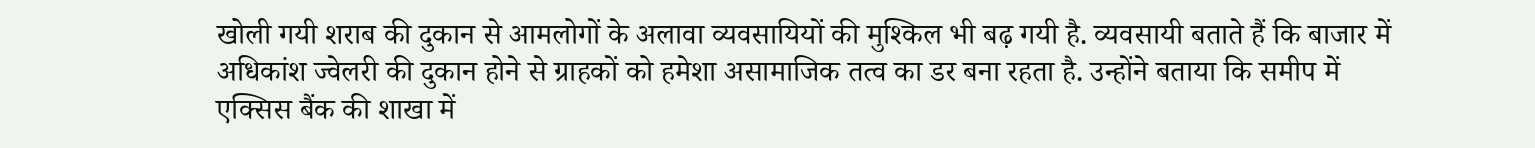खोली गयी शराब की दुकान से आमलोगों के अलावा व्यवसायियों की मुश्किल भी बढ़ गयी है. व्यवसायी बताते हैं कि बाजार में अधिकांश ज्वेलरी की दुकान होने से ग्राहकों को हमेशा असामाजिक तत्व का डर बना रहता है. उन्होंने बताया कि समीप में एक्सिस बैंक की शाखा में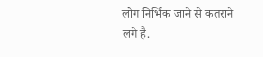लोग निर्भिक जाने से कतराने लगे है.